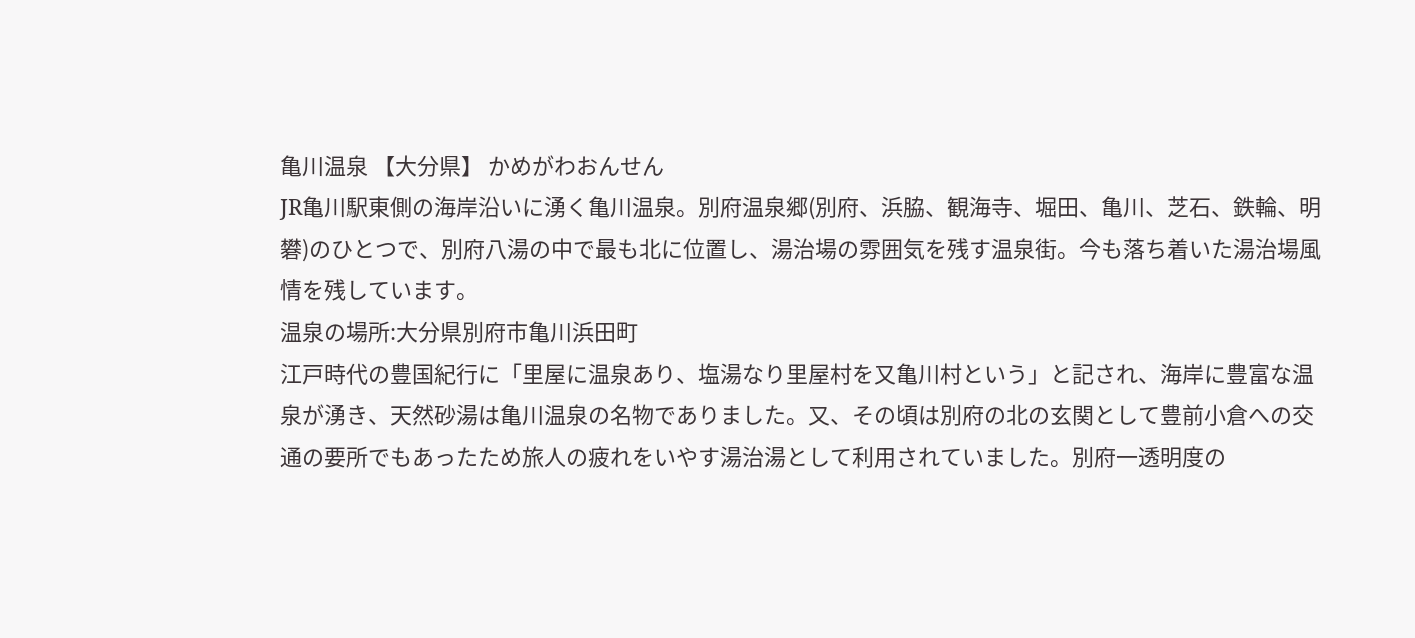亀川温泉 【大分県】 かめがわおんせん
JR亀川駅東側の海岸沿いに湧く亀川温泉。別府温泉郷(別府、浜脇、観海寺、堀田、亀川、芝石、鉄輪、明礬)のひとつで、別府八湯の中で最も北に位置し、湯治場の雰囲気を残す温泉街。今も落ち着いた湯治場風情を残しています。
温泉の場所:大分県別府市亀川浜田町
江戸時代の豊国紀行に「里屋に温泉あり、塩湯なり里屋村を又亀川村という」と記され、海岸に豊富な温泉が湧き、天然砂湯は亀川温泉の名物でありました。又、その頃は別府の北の玄関として豊前小倉への交通の要所でもあったため旅人の疲れをいやす湯治湯として利用されていました。別府一透明度の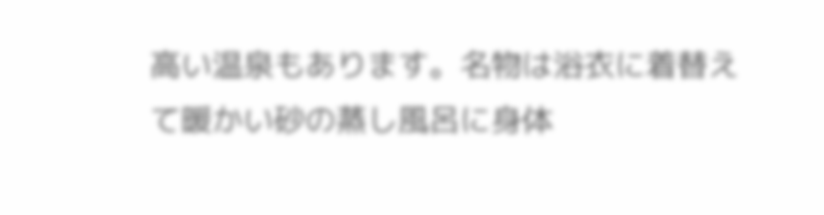高い温泉もあります。名物は浴衣に着替えて暖かい砂の蒸し風呂に身体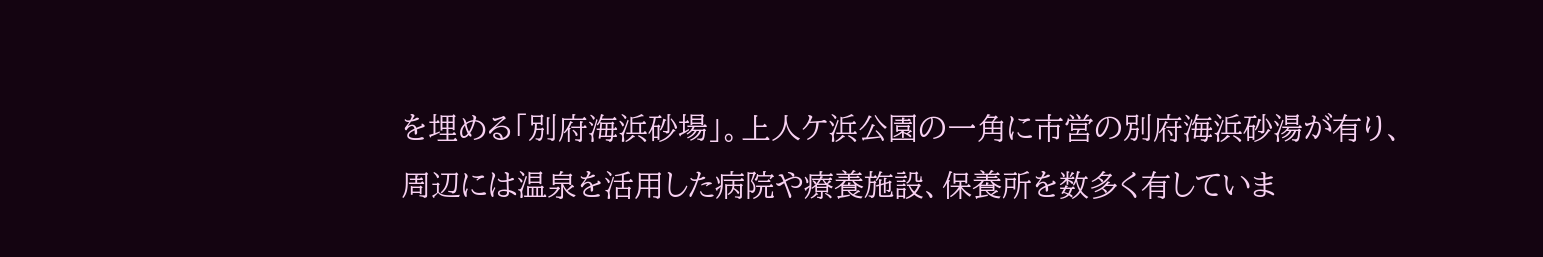を埋める「別府海浜砂場」。上人ケ浜公園の一角に市営の別府海浜砂湯が有り、周辺には温泉を活用した病院や療養施設、保養所を数多く有していま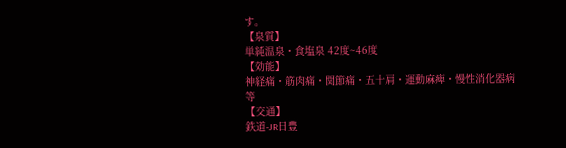す。
【泉質】
単純温泉・食塩泉 42度~46度
【効能】
神経痛・筋肉痛・関節痛・五十肩・運動麻痺・慢性消化器病等
【交通】
鉄道-JR日豊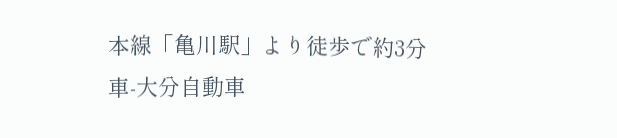本線「亀川駅」より徒歩で約3分
車-大分自動車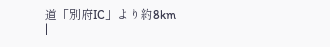道「別府IC」より約8km
|